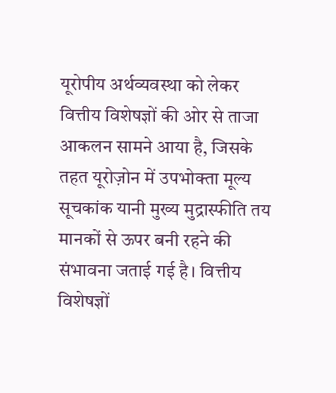यूरोपीय अर्थव्यवस्था को लेकर वित्तीय विशेषज्ञों की ओर से ताजा आकलन सामने आया है, जिसके तहत यूरोज़ोन में उपभोक्ता मूल्य सूचकांक यानी मुख्य मुद्रास्फीति तय मानकों से ऊपर बनी रहने की संभावना जताई गई है। वित्तीय विशेषज्ञों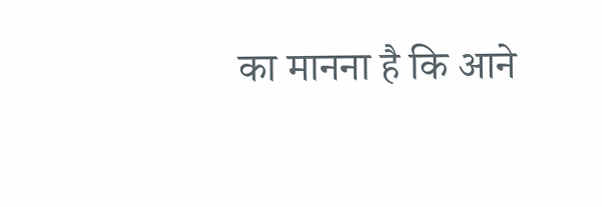का मानना है कि आने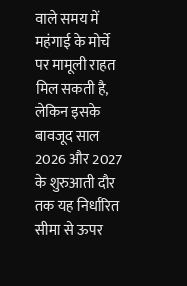वाले समय में महंगाई के मोर्चे पर मामूली राहत मिल सकती है, लेकिन इसके बावजूद साल 2026 और 2027 के शुरुआती दौर तक यह निर्धारित सीमा से ऊपर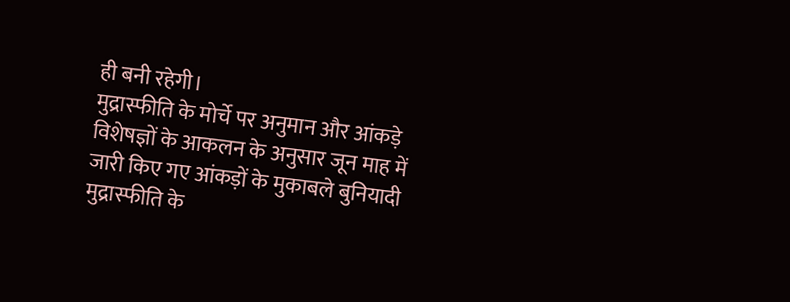ही बनी रहेगी।
मुद्रास्फीति के मोर्चे पर अनुमान और आंकड़े
विशेषज्ञों के आकलन के अनुसार जून माह में जारी किए गए आंकड़ों के मुकाबले बुनियादी मुद्रास्फीति के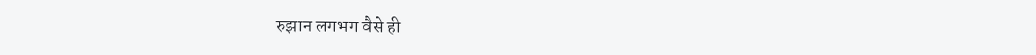रुझान लगभग वैसे ही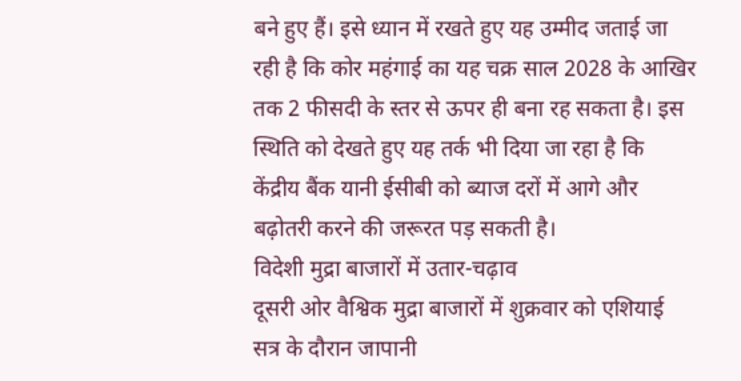बने हुए हैं। इसे ध्यान में रखते हुए यह उम्मीद जताई जा रही है कि कोर महंगाई का यह चक्र साल 2028 के आखिर तक 2 फीसदी के स्तर से ऊपर ही बना रह सकता है। इस स्थिति को देखते हुए यह तर्क भी दिया जा रहा है कि केंद्रीय बैंक यानी ईसीबी को ब्याज दरों में आगे और बढ़ोतरी करने की जरूरत पड़ सकती है।
विदेशी मुद्रा बाजारों में उतार-चढ़ाव
दूसरी ओर वैश्विक मुद्रा बाजारों में शुक्रवार को एशियाई सत्र के दौरान जापानी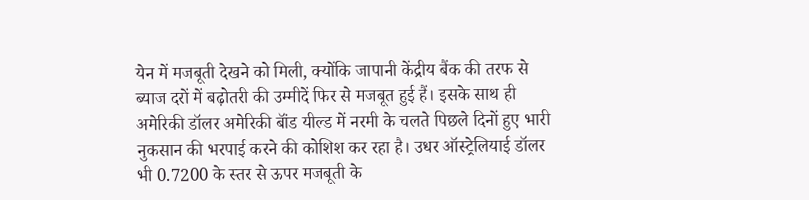येन में मजबूती देखने को मिली, क्योंकि जापानी केंद्रीय बैंक की तरफ से ब्याज दरों में बढ़ोतरी की उम्मीदें फिर से मजबूत हुई हैं। इसके साथ ही अमेरिकी डॉलर अमेरिकी बॉंड यील्ड में नरमी के चलते पिछले दिनों हुए भारी नुकसान की भरपाई करने की कोशिश कर रहा है। उधर ऑस्ट्रेलियाई डॉलर भी 0.7200 के स्तर से ऊपर मजबूती के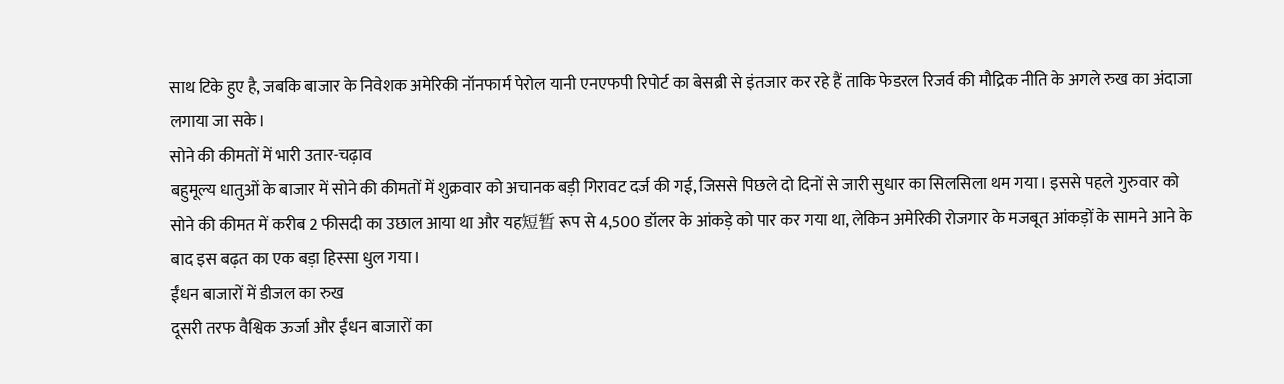साथ टिके हुए है, जबकि बाजार के निवेशक अमेरिकी नॉनफार्म पेरोल यानी एनएफपी रिपोर्ट का बेसब्री से इंतजार कर रहे हैं ताकि फेडरल रिजर्व की मौद्रिक नीति के अगले रुख का अंदाजा लगाया जा सके।
सोने की कीमतों में भारी उतार-चढ़ाव
बहुमूल्य धातुओं के बाजार में सोने की कीमतों में शुक्रवार को अचानक बड़ी गिरावट दर्ज की गई, जिससे पिछले दो दिनों से जारी सुधार का सिलसिला थम गया। इससे पहले गुरुवार को सोने की कीमत में करीब 2 फीसदी का उछाल आया था और यह短暂 रूप से 4,500 डॉलर के आंकड़े को पार कर गया था, लेकिन अमेरिकी रोजगार के मजबूत आंकड़ों के सामने आने के बाद इस बढ़त का एक बड़ा हिस्सा धुल गया।
ईंधन बाजारों में डीजल का रुख
दूसरी तरफ वैश्विक ऊर्जा और ईंधन बाजारों का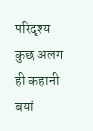परिदृश्य कुछ अलग ही कहानी बयां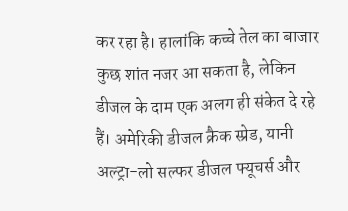कर रहा है। हालांकि कच्चे तेल का बाजार कुछ शांत नजर आ सकता है, लेकिन डीजल के दाम एक अलग ही संकेत दे रहे हैं। अमेरिकी डीजल क्रैक स्प्रेड, यानी अल्ट्रा-लो सल्फर डीजल फ्यूचर्स और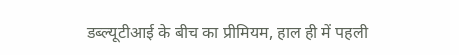डब्ल्यूटीआई के बीच का प्रीमियम, हाल ही में पहली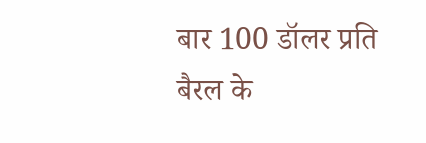बार 100 डॉलर प्रति बैरल के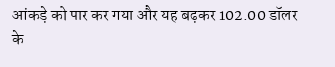आंकड़े को पार कर गया और यह बढ़कर 102.00 डॉलर के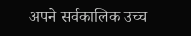अपने सर्वकालिक उच्च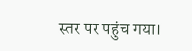स्तर पर पहुंच गया।